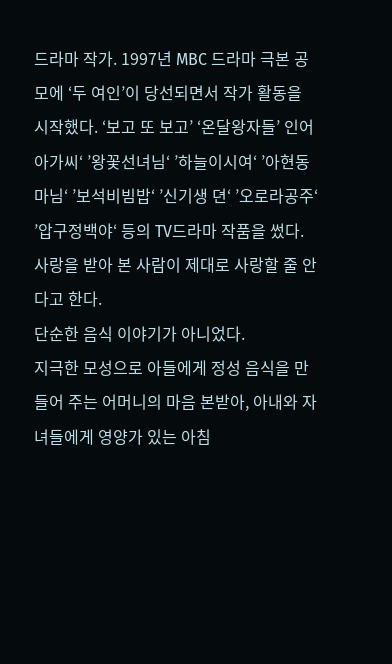드라마 작가. 1997년 MBC 드라마 극본 공모에 ‘두 여인’이 당선되면서 작가 활동을 시작했다. ‘보고 또 보고’ ‘온달왕자들’ 인어아가씨‘ ’왕꽃선녀님‘ ’하늘이시여‘ ’아현동마님‘ ’보석비빔밥‘ ’신기생 뎐‘ ’오로라공주‘ ’압구정백야‘ 등의 TV드라마 작품을 썼다.
사랑을 받아 본 사람이 제대로 사랑할 줄 안다고 한다.
단순한 음식 이야기가 아니었다.
지극한 모성으로 아들에게 정성 음식을 만들어 주는 어머니의 마음 본받아, 아내와 자녀들에게 영양가 있는 아침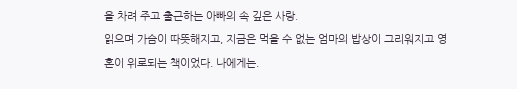을 차려 주고 출근하는 아빠의 속 깊은 사랑.
읽으며 가슴이 따뜻해지고, 지금은 먹을 수 없는 엄마의 밥상이 그리워지고 영혼이 위로되는 책이었다. 나에게는.